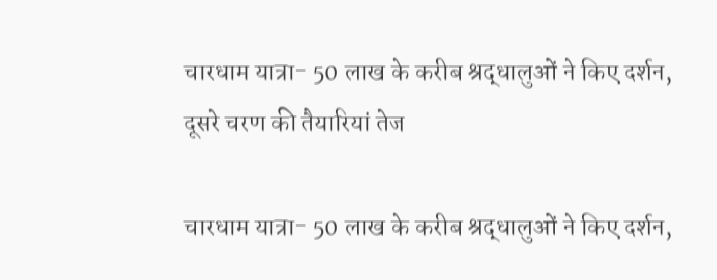चारधाम यात्रा- 50 लाख के करीब श्रद्धालुओं ने किए दर्शन, दूसरे चरण की तैयारियां तेज

चारधाम यात्रा- 50 लाख के करीब श्रद्धालुओं ने किए दर्शन,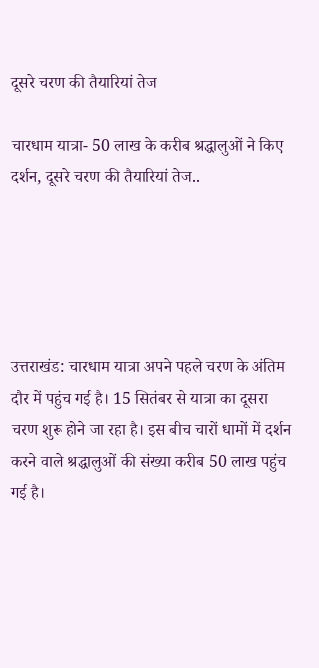दूसरे चरण की तैयारियां तेज

चारधाम यात्रा- 50 लाख के करीब श्रद्धालुओं ने किए दर्शन, दूसरे चरण की तैयारियां तेज..





उत्तराखंड: चारधाम यात्रा अपने पहले चरण के अंतिम दौर में पहुंच गई है। 15 सितंबर से यात्रा का दूसरा चरण शुरू होने जा रहा है। इस बीच चारों धामों में दर्शन करने वाले श्रद्धालुओं की संख्या करीब 50 लाख पहुंच गई है।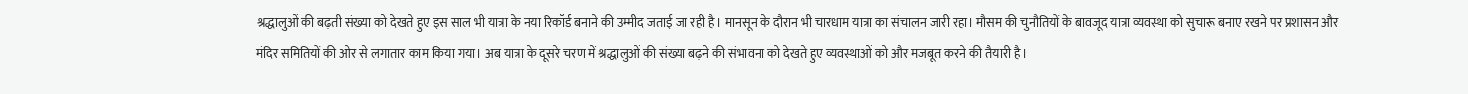श्रद्धालुओं की बढ़ती संख्या को देखते हुए इस साल भी यात्रा के नया रिकॉर्ड बनाने की उम्मीद जताई जा रही है। मानसून के दौरान भी चारधाम यात्रा का संचालन जारी रहा। मौसम की चुनौतियों के बावजूद यात्रा व्यवस्था को सुचारू बनाए रखने पर प्रशासन और मंदिर समितियों की ओर से लगातार काम किया गया। अब यात्रा के दूसरे चरण में श्रद्धालुओं की संख्या बढ़ने की संभावना को देखते हुए व्यवस्थाओं को और मजबूत करने की तैयारी है।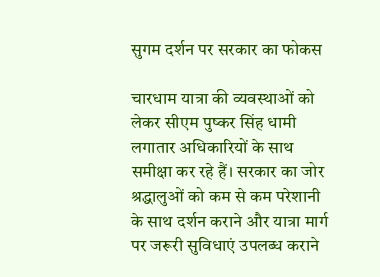सुगम दर्शन पर सरकार का फोकस

चारधाम यात्रा की व्यवस्थाओं को लेकर सीएम पुष्कर सिंह धामी लगातार अधिकारियों के साथ समीक्षा कर रहे हैं। सरकार का जोर श्रद्धालुओं को कम से कम परेशानी के साथ दर्शन कराने और यात्रा मार्ग पर जरूरी सुविधाएं उपलब्ध कराने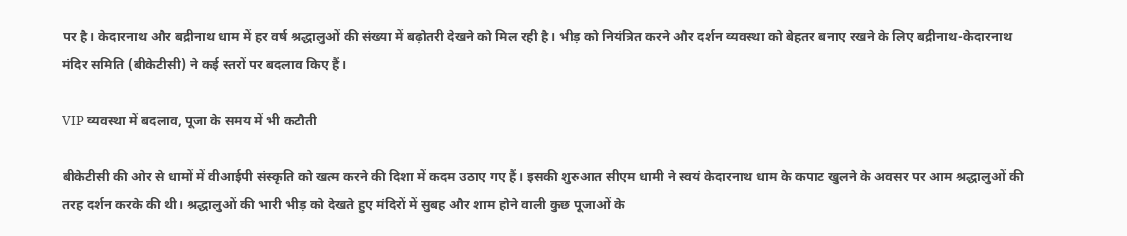पर है। केदारनाथ और बद्रीनाथ धाम में हर वर्ष श्रद्धालुओं की संख्या में बढ़ोतरी देखने को मिल रही है। भीड़ को नियंत्रित करने और दर्शन व्यवस्था को बेहतर बनाए रखने के लिए बद्रीनाथ-केदारनाथ मंदिर समिति (बीकेटीसी) ने कई स्तरों पर बदलाव किए हैं।

VIP व्यवस्था में बदलाव, पूजा के समय में भी कटौती

बीकेटीसी की ओर से धामों में वीआईपी संस्कृति को खत्म करने की दिशा में कदम उठाए गए हैं। इसकी शुरुआत सीएम धामी ने स्वयं केदारनाथ धाम के कपाट खुलने के अवसर पर आम श्रद्धालुओं की तरह दर्शन करके की थी। श्रद्धालुओं की भारी भीड़ को देखते हुए मंदिरों में सुबह और शाम होने वाली कुछ पूजाओं के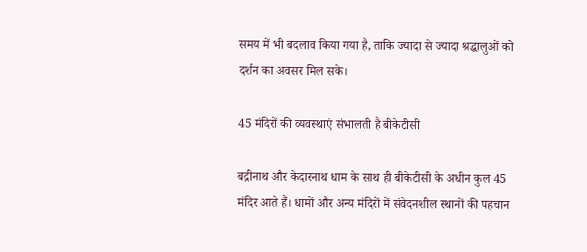समय में भी बदलाव किया गया है, ताकि ज्यादा से ज्यादा श्रद्धालुओं को दर्शन का अवसर मिल सके।

45 मंदिरों की व्यवस्थाएं संभालती है बीकेटीसी

बद्रीनाथ और केदारनाथ धाम के साथ ही बीकेटीसी के अधीन कुल 45 मंदिर आते हैं। धामों और अन्य मंदिरों में संवेदनशील स्थानों की पहचान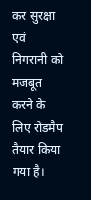कर सुरक्षा एवं निगरानी को मजबूत करने के लिए रोडमैप तैयार किया गया है।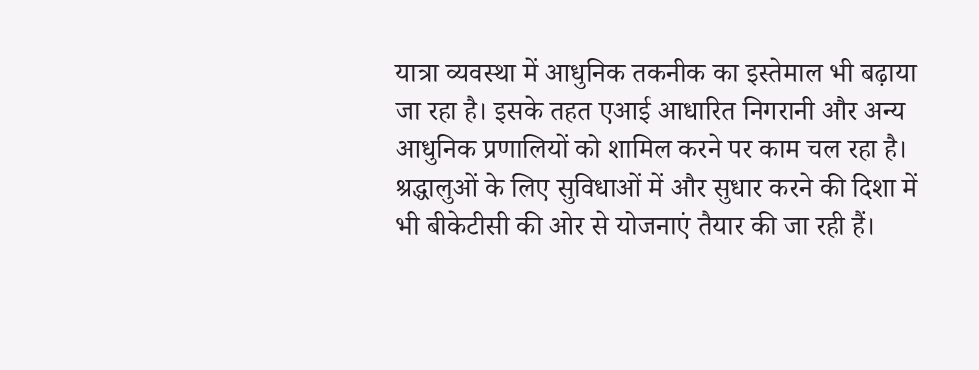यात्रा व्यवस्था में आधुनिक तकनीक का इस्तेमाल भी बढ़ाया जा रहा है। इसके तहत एआई आधारित निगरानी और अन्य आधुनिक प्रणालियों को शामिल करने पर काम चल रहा है। श्रद्धालुओं के लिए सुविधाओं में और सुधार करने की दिशा में भी बीकेटीसी की ओर से योजनाएं तैयार की जा रही हैं।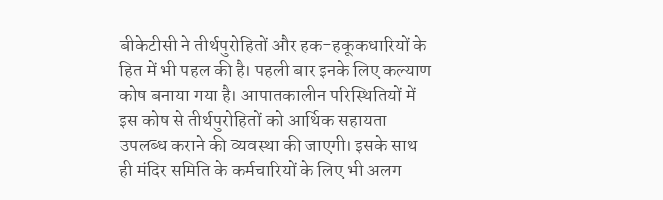बीकेटीसी ने तीर्थपुरोहितों और हक-हकूकधारियों के हित में भी पहल की है। पहली बार इनके लिए कल्याण कोष बनाया गया है। आपातकालीन परिस्थितियों में इस कोष से तीर्थपुरोहितों को आर्थिक सहायता उपलब्ध कराने की व्यवस्था की जाएगी। इसके साथ ही मंदिर समिति के कर्मचारियों के लिए भी अलग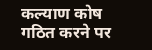कल्याण कोष गठित करने पर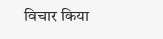विचार किया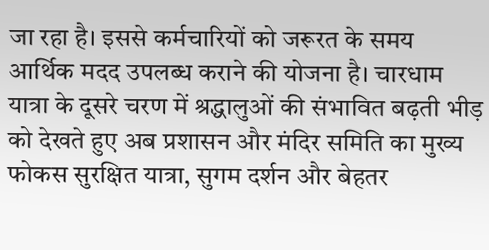जा रहा है। इससे कर्मचारियों को जरूरत के समय आर्थिक मदद उपलब्ध कराने की योजना है। चारधाम यात्रा के दूसरे चरण में श्रद्धालुओं की संभावित बढ़ती भीड़ को देखते हुए अब प्रशासन और मंदिर समिति का मुख्य फोकस सुरक्षित यात्रा, सुगम दर्शन और बेहतर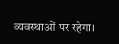व्यवस्थाओं पर रहेगा।